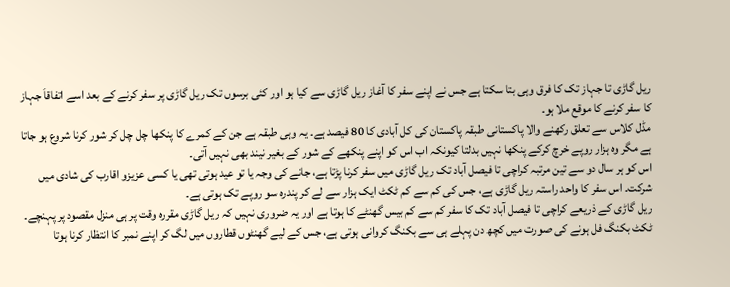ریل گاڑی تا جہاز تک کا فرق وہی بتا سکتا ہے جس نے اپنے سفر کا آغاز ریل گاڑی سے کیا ہو اور کئی برسوں تک ریل گاڑی پر سفر کرنے کے بعد اسے اتفاقاَ جہاز کا سفر کرنے کا موقع ملا ہو۔
مڈل کلاس سے تعلق رکھنے والا پاکستانی طبقہ پاکستان کی کل آبادی کا 80 فیصد ہے۔ یہ وہی طبقہ ہے جن کے کمرے کا پنکھا چل چل کر شور کرنا شروع ہو جاتا ہے مگر وہ ہزار روپے خرچ کرکے پنکھا نہیں بدلتا کیونکہ اب اس کو اپنے پنکھے کے شور کے بغیر نیند بھی نہیں آتی۔
اس کو ہر سال دو سے تین مرتبہ کراچی تا فیصل آباد تک ریل گاڑی میں سفر کرنا پڑتا ہے، جانے کی وجہ یا تو عید ہوتی تھی یا کسی عزیزو اقارب کی شادی میں شرکت۔ اس سفر کا واحد راستہ ریل گاڑی ہے، جس کی کم سے کم ٹکٹ ایک ہزار سے لے کر پندرہ سو روپے تک ہوتی ہے۔
ریل گاڑی کے ذریعے کراچی تا فیصل آباد تک کا سفر کم سے کم بیس گھنٹے کا ہوتا ہے اور یہ ضروری نہیں کہ ریل گاڑی مقررہ وقت پر ہی منزل مقصود پر پہنچے۔ ٹکٹ بکنگ فل ہونے کی صورت میں کچھ دن پہلے ہی سے بکنگ کروانی ہوتی ہے، جس کے لیے گھنٹوں قطاروں میں لگ کر اپنے نمبر کا انتظار کرنا ہوتا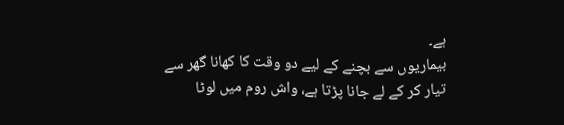ہے۔
بیماریوں سے بچنے کے لیے دو وقت کا کھانا گھر سے تیار کر کے لے جانا پڑتا ہے، واش روم میں لوٹا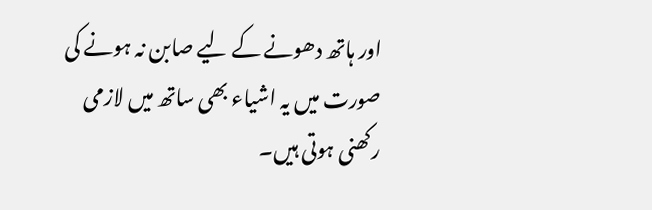اور ہاتھ دھونے کے لیے صابن نہ ہونے کی صورت میں یہ اشیاء بھی ساتھ میں لازمی رکھنی ہوتی ہیں۔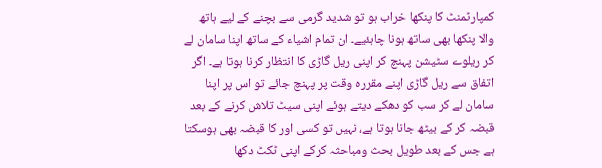کمپارٹمنٹ کا پنکھا خراب ہو تو شدید گرمی سے بچنے کے لیے ہاتھ والا پنکھا بھی ساتھ ہونا چاہئیے۔ ان تمام اشیاء کے ساتھ اپنا سامان لے کر ریلوے سٹیشن پہنچ کر اپنی ریل گاڑی کا انتظار کرنا ہوتا ہے۔ اگر اتفاق سے ریل گاڑی اپنے مقررہ وقت پر پہنچ جائے تو اس پر اپنا سامان لے کر سب کو دھکے دیتے ہوئے اپنی سیٹ تلاش کرنے کے بعد قبضہ کر کے بیٹھ جانا ہوتا ہے، نہیں تو کسی اور کا قبضہ بھی ہوسکتا ہے جس کے بعد طویل بحث ومباحثہ کرکے اپنی ٹکٹ دکھا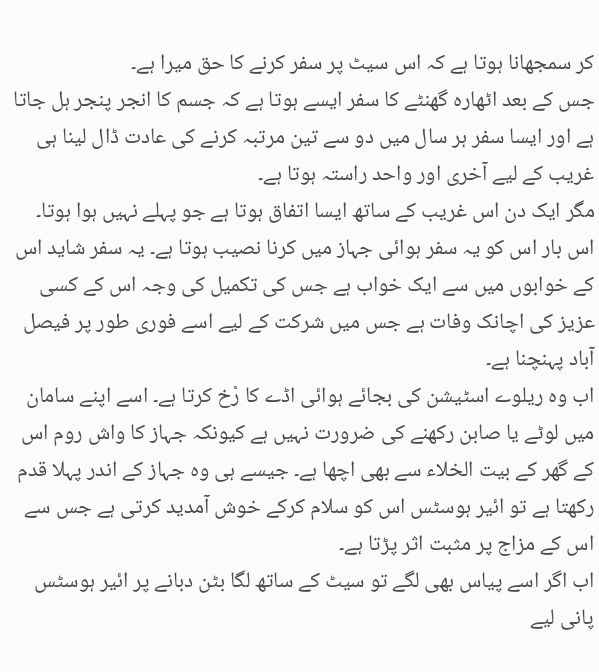کر سمجھانا ہوتا ہے کہ اس سیٹ پر سفر کرنے کا حق میرا ہے۔
جس کے بعد اٹھارہ گھنٹے کا سفر ایسے ہوتا ہے کہ جسم کا انجر پنجر ہل جاتا ہے اور ایسا سفر ہر سال میں دو سے تین مرتبہ کرنے کی عادت ڈال لینا ہی غریب کے لیے آخری اور واحد راستہ ہوتا ہے۔
مگر ایک دن اس غریب کے ساتھ ایسا اتفاق ہوتا ہے جو پہلے نہیں ہوا ہوتا۔ اس بار اس کو یہ سفر ہوائی جہاز میں کرنا نصیب ہوتا ہے۔ یہ سفر شاید اس کے خوابوں میں سے ایک خواب ہے جس کی تکمیل کی وجہ اس کے کسی عزیز کی اچانک وفات ہے جس میں شرکت کے لیے اسے فوری طور پر فیصل آباد پہنچنا ہے۔
اب وہ ریلوے اسٹیشن کی بجائے ہوائی اڈے کا رْخ کرتا ہے۔ اسے اپنے سامان میں لوٹے یا صابن رکھنے کی ضرورت نہیں ہے کیونکہ جہاز کا واش روم اس کے گھر کے بیت الخلاء سے بھی اچھا ہے۔ جیسے ہی وہ جہاز کے اندر پہلا قدم رکھتا ہے تو ائیر ہوسٹس اس کو سلام کرکے خوش آمدید کرتی ہے جس سے اس کے مزاج پر مثبت اثر پڑتا ہے۔
اب اگر اسے پیاس بھی لگے تو سیٹ کے ساتھ لگا بٹن دبانے پر ائیر ہوسٹس پانی لیے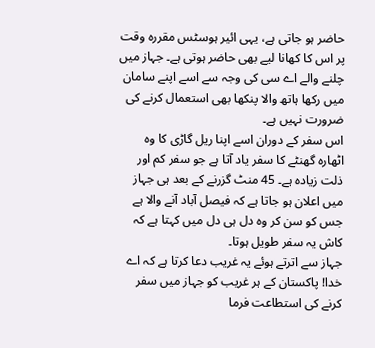حاضر ہو جاتی ہے، یہی ائیر ہوسٹس مقررہ وقت پر اس کا کھانا لیے بھی حاضر ہوتی ہے۔ جہاز میں چلنے والے اے سی کی وجہ سے اسے اپنے سامان میں رکھا ہاتھ والا پنکھا بھی استعمال کرنے کی ضرورت نہیں ہے۔
اس سفر کے دوران اسے اپنا ریل گاڑی کا وہ اٹھارہ گھنٹے کا سفر یاد آتا ہے جو سفر کم اور ذلت زیادہ ہے۔ 45 منٹ گزرنے کے بعد ہی جہاز میں اعلان ہو جاتا ہے کہ فیصل آباد آنے والا ہے جس کو سن کر وہ دل ہی دل میں کہتا ہے کہ کاش یہ سفر طویل ہوتا۔
جہاز سے اترتے ہوئے یہ غریب دعا کرتا ہے کہ اے خدا! پاکستان کے ہر غریب کو جہاز میں سفر کرنے کی استطاعت فرما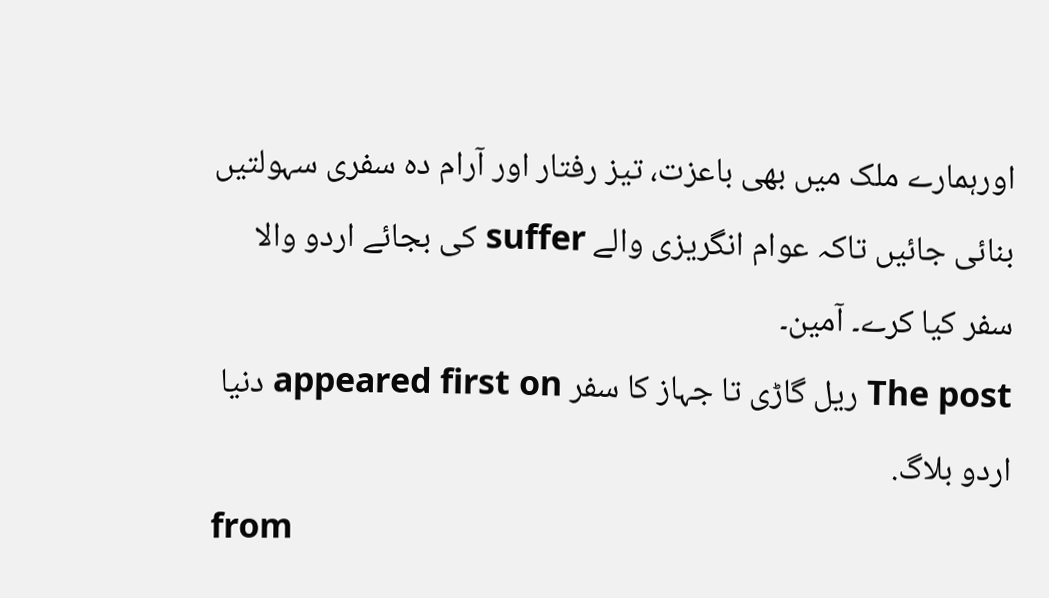اورہمارے ملک میں بھی باعزت، تیز رفتار اور آرام دہ سفری سہولتیں بنائی جائیں تاکہ عوام انگریزی والے suffer کی بجائے اردو والا سفر کیا کرے۔ آمین۔
The post ریل گاڑی تا جہاز کا سفر appeared first on دنیا اردو بلاگ.
from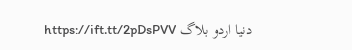دنیا اردو بلاگ https://ift.tt/2pDsPVV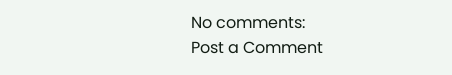No comments:
Post a Comment